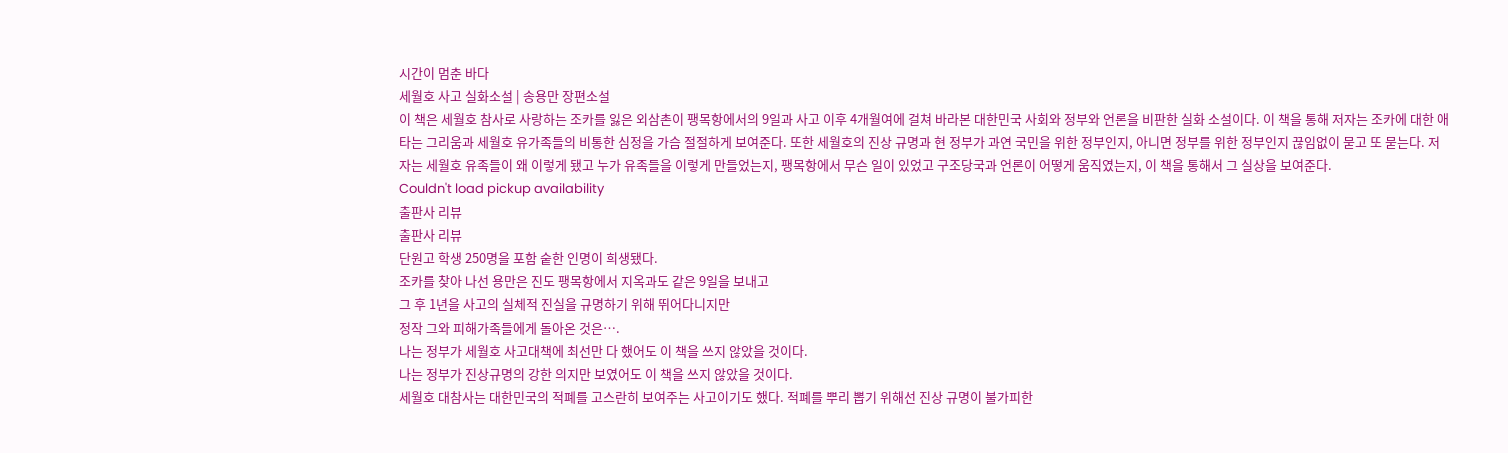시간이 멈춘 바다
세월호 사고 실화소설 | 송용만 장편소설
이 책은 세월호 참사로 사랑하는 조카를 잃은 외삼촌이 팽목항에서의 9일과 사고 이후 4개월여에 걸쳐 바라본 대한민국 사회와 정부와 언론을 비판한 실화 소설이다. 이 책을 통해 저자는 조카에 대한 애타는 그리움과 세월호 유가족들의 비통한 심정을 가슴 절절하게 보여준다. 또한 세월호의 진상 규명과 현 정부가 과연 국민을 위한 정부인지, 아니면 정부를 위한 정부인지 끊임없이 묻고 또 묻는다. 저자는 세월호 유족들이 왜 이렇게 됐고 누가 유족들을 이렇게 만들었는지, 팽목항에서 무슨 일이 있었고 구조당국과 언론이 어떻게 움직였는지, 이 책을 통해서 그 실상을 보여준다.
Couldn't load pickup availability
출판사 리뷰
출판사 리뷰
단원고 학생 250명을 포함 숱한 인명이 희생됐다.
조카를 찾아 나선 용만은 진도 팽목항에서 지옥과도 같은 9일을 보내고
그 후 1년을 사고의 실체적 진실을 규명하기 위해 뛰어다니지만
정작 그와 피해가족들에게 돌아온 것은….
나는 정부가 세월호 사고대책에 최선만 다 했어도 이 책을 쓰지 않았을 것이다.
나는 정부가 진상규명의 강한 의지만 보였어도 이 책을 쓰지 않았을 것이다.
세월호 대참사는 대한민국의 적폐를 고스란히 보여주는 사고이기도 했다. 적폐를 뿌리 뽑기 위해선 진상 규명이 불가피한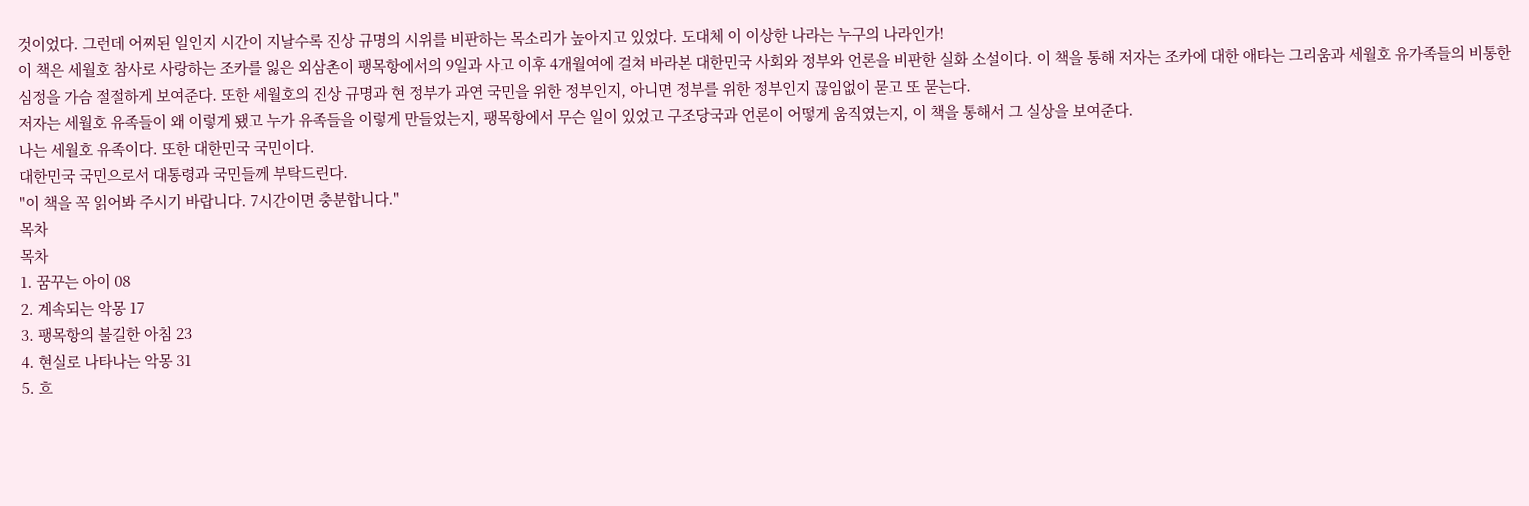것이었다. 그런데 어찌된 일인지 시간이 지날수록 진상 규명의 시위를 비판하는 목소리가 높아지고 있었다. 도대체 이 이상한 나라는 누구의 나라인가!
이 책은 세월호 참사로 사랑하는 조카를 잃은 외삼촌이 팽목항에서의 9일과 사고 이후 4개월여에 걸쳐 바라본 대한민국 사회와 정부와 언론을 비판한 실화 소설이다. 이 책을 통해 저자는 조카에 대한 애타는 그리움과 세월호 유가족들의 비통한 심정을 가슴 절절하게 보여준다. 또한 세월호의 진상 규명과 현 정부가 과연 국민을 위한 정부인지, 아니면 정부를 위한 정부인지 끊임없이 묻고 또 묻는다.
저자는 세월호 유족들이 왜 이렇게 됐고 누가 유족들을 이렇게 만들었는지, 팽목항에서 무슨 일이 있었고 구조당국과 언론이 어떻게 움직였는지, 이 책을 통해서 그 실상을 보여준다.
나는 세월호 유족이다. 또한 대한민국 국민이다.
대한민국 국민으로서 대통령과 국민들께 부탁드린다.
"이 책을 꼭 읽어봐 주시기 바랍니다. 7시간이면 충분합니다."
목차
목차
1. 꿈꾸는 아이 08
2. 계속되는 악몽 17
3. 팽목항의 불길한 아침 23
4. 현실로 나타나는 악몽 31
5. 흐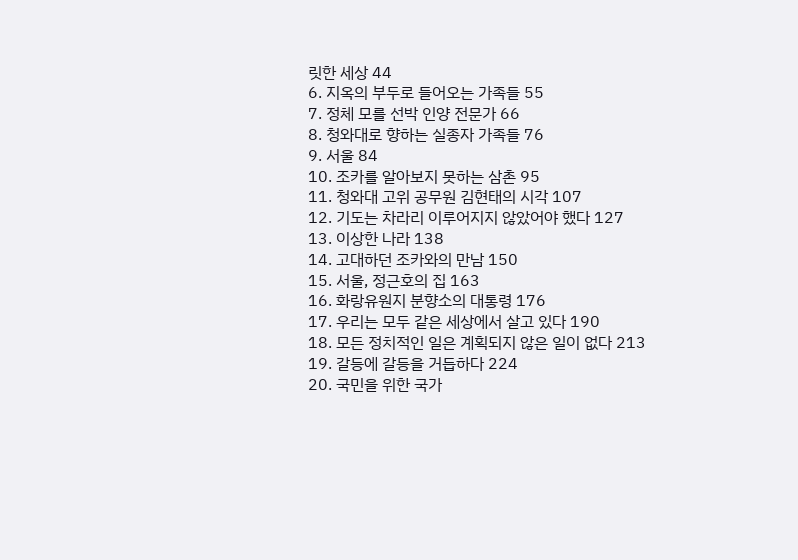릿한 세상 44
6. 지옥의 부두로 들어오는 가족들 55
7. 정체 모를 선박 인양 전문가 66
8. 청와대로 향하는 실종자 가족들 76
9. 서울 84
10. 조카를 알아보지 못하는 삼촌 95
11. 청와대 고위 공무원 김현태의 시각 107
12. 기도는 차라리 이루어지지 않았어야 했다 127
13. 이상한 나라 138
14. 고대하던 조카와의 만남 150
15. 서울, 정근호의 집 163
16. 화랑유원지 분향소의 대통령 176
17. 우리는 모두 같은 세상에서 살고 있다 190
18. 모든 정치적인 일은 계획되지 않은 일이 없다 213
19. 갈등에 갈등을 거듭하다 224
20. 국민을 위한 국가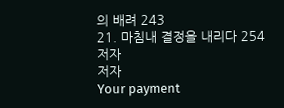의 배려 243
21. 마침내 결정을 내리다 254
저자
저자
Your payment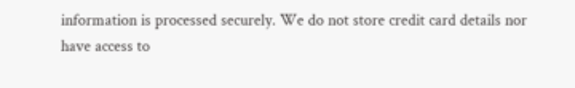information is processed securely. We do not store credit card details nor have access to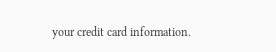your credit card information.